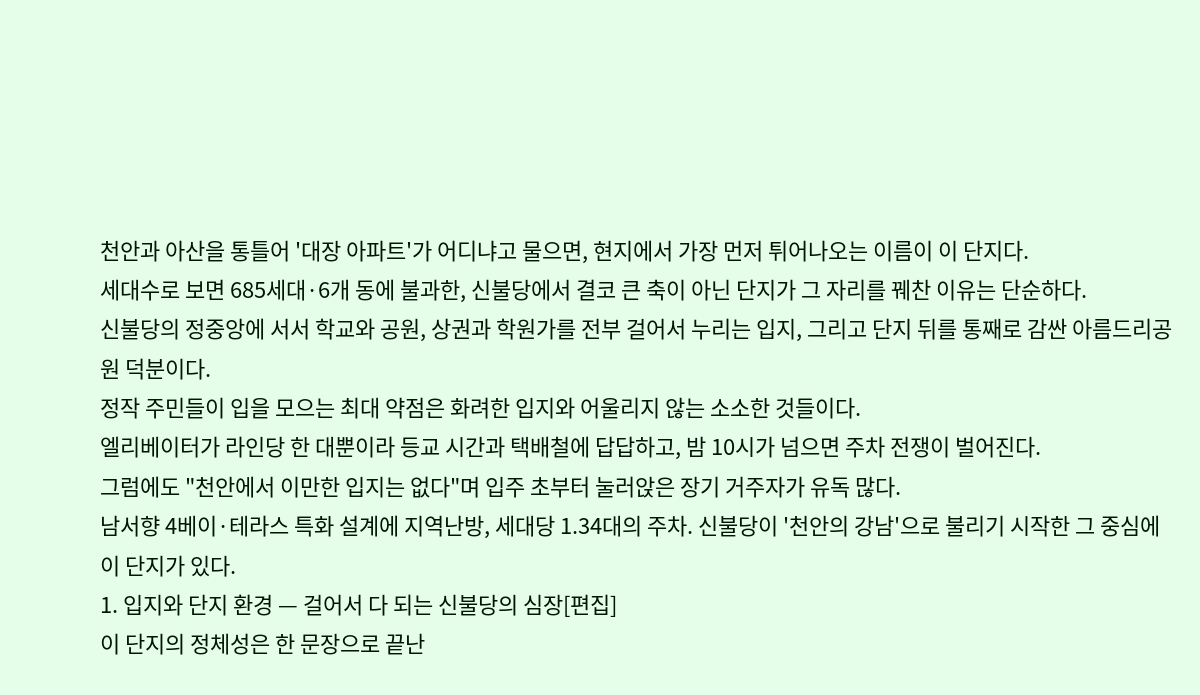천안과 아산을 통틀어 '대장 아파트'가 어디냐고 물으면, 현지에서 가장 먼저 튀어나오는 이름이 이 단지다.
세대수로 보면 685세대·6개 동에 불과한, 신불당에서 결코 큰 축이 아닌 단지가 그 자리를 꿰찬 이유는 단순하다.
신불당의 정중앙에 서서 학교와 공원, 상권과 학원가를 전부 걸어서 누리는 입지, 그리고 단지 뒤를 통째로 감싼 아름드리공원 덕분이다.
정작 주민들이 입을 모으는 최대 약점은 화려한 입지와 어울리지 않는 소소한 것들이다.
엘리베이터가 라인당 한 대뿐이라 등교 시간과 택배철에 답답하고, 밤 10시가 넘으면 주차 전쟁이 벌어진다.
그럼에도 "천안에서 이만한 입지는 없다"며 입주 초부터 눌러앉은 장기 거주자가 유독 많다.
남서향 4베이·테라스 특화 설계에 지역난방, 세대당 1.34대의 주차. 신불당이 '천안의 강남'으로 불리기 시작한 그 중심에 이 단지가 있다.
1. 입지와 단지 환경 — 걸어서 다 되는 신불당의 심장[편집]
이 단지의 정체성은 한 문장으로 끝난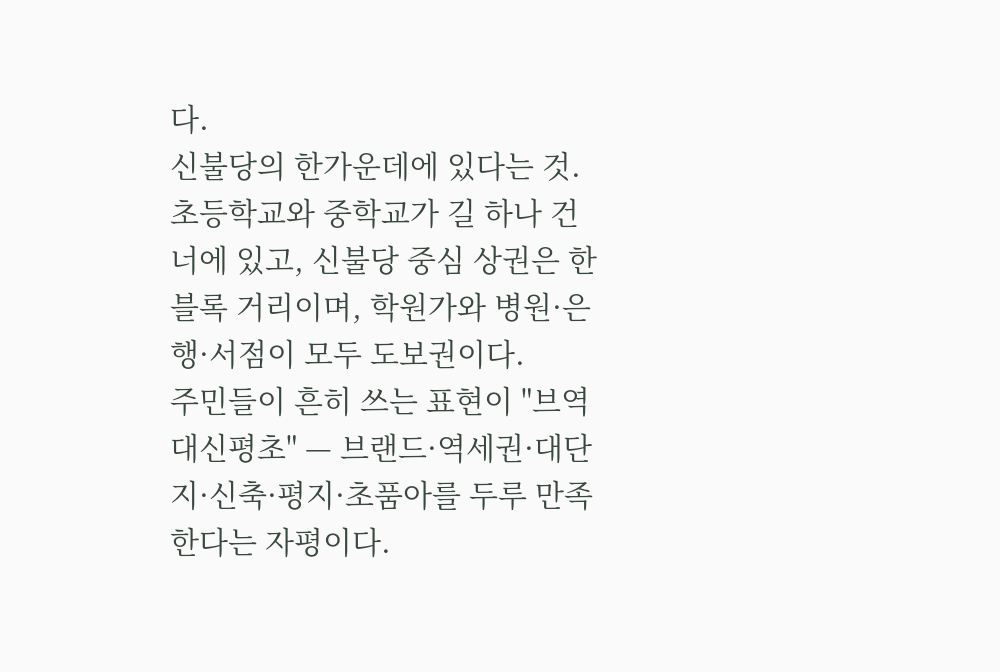다.
신불당의 한가운데에 있다는 것.
초등학교와 중학교가 길 하나 건너에 있고, 신불당 중심 상권은 한 블록 거리이며, 학원가와 병원·은행·서점이 모두 도보권이다.
주민들이 흔히 쓰는 표현이 "브역대신평초" — 브랜드·역세권·대단지·신축·평지·초품아를 두루 만족한다는 자평이다.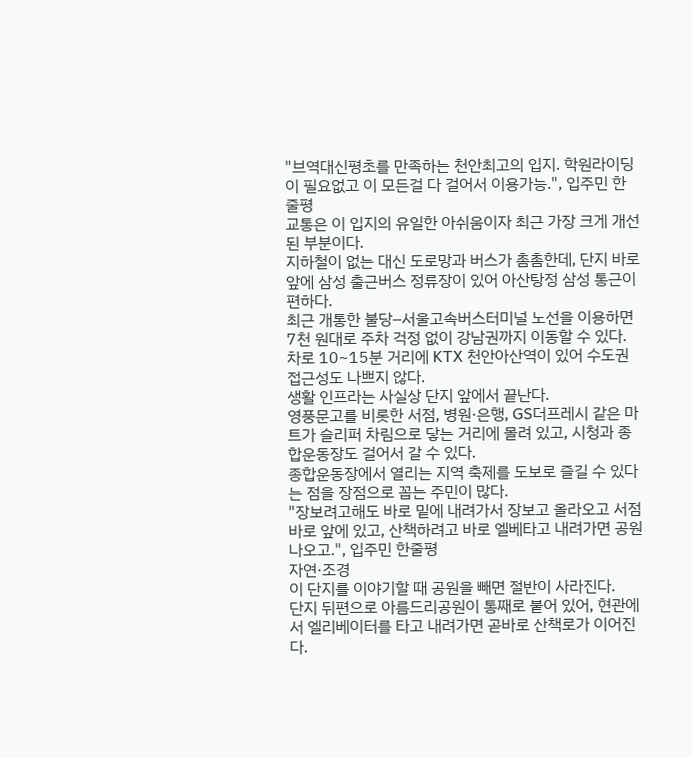"브역대신평초를 만족하는 천안최고의 입지. 학원라이딩이 필요없고 이 모든걸 다 걸어서 이용가능.", 입주민 한줄평
교통은 이 입지의 유일한 아쉬움이자 최근 가장 크게 개선된 부분이다.
지하철이 없는 대신 도로망과 버스가 촘촘한데, 단지 바로 앞에 삼성 출근버스 정류장이 있어 아산탕정 삼성 통근이 편하다.
최근 개통한 불당–서울고속버스터미널 노선을 이용하면 7천 원대로 주차 걱정 없이 강남권까지 이동할 수 있다.
차로 10~15분 거리에 KTX 천안아산역이 있어 수도권 접근성도 나쁘지 않다.
생활 인프라는 사실상 단지 앞에서 끝난다.
영풍문고를 비롯한 서점, 병원·은행, GS더프레시 같은 마트가 슬리퍼 차림으로 닿는 거리에 몰려 있고, 시청과 종합운동장도 걸어서 갈 수 있다.
종합운동장에서 열리는 지역 축제를 도보로 즐길 수 있다는 점을 장점으로 꼽는 주민이 많다.
"장보려고해도 바로 밑에 내려가서 장보고 올라오고 서점 바로 앞에 있고, 산책하려고 바로 엘베타고 내려가면 공원 나오고.", 입주민 한줄평
자연·조경
이 단지를 이야기할 때 공원을 빼면 절반이 사라진다.
단지 뒤편으로 아름드리공원이 통째로 붙어 있어, 현관에서 엘리베이터를 타고 내려가면 곧바로 산책로가 이어진다.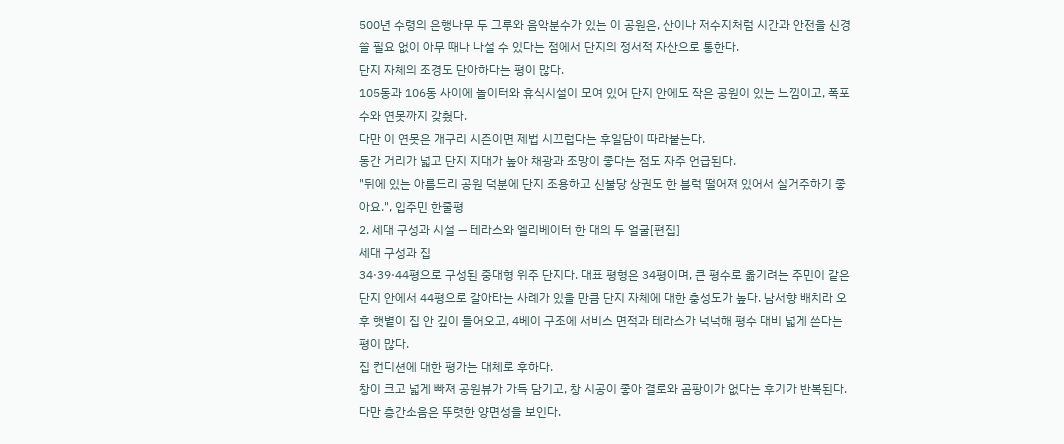500년 수령의 은행나무 두 그루와 음악분수가 있는 이 공원은, 산이나 저수지처럼 시간과 안전을 신경 쓸 필요 없이 아무 때나 나설 수 있다는 점에서 단지의 정서적 자산으로 통한다.
단지 자체의 조경도 단아하다는 평이 많다.
105동과 106동 사이에 놀이터와 휴식시설이 모여 있어 단지 안에도 작은 공원이 있는 느낌이고, 폭포수와 연못까지 갖췄다.
다만 이 연못은 개구리 시즌이면 제법 시끄럽다는 후일담이 따라붙는다.
동간 거리가 넓고 단지 지대가 높아 채광과 조망이 좋다는 점도 자주 언급된다.
"뒤에 있는 아름드리 공원 덕분에 단지 조용하고 신불당 상권도 한 블럭 떨어져 있어서 실거주하기 좋아요.", 입주민 한줄평
2. 세대 구성과 시설 — 테라스와 엘리베이터 한 대의 두 얼굴[편집]
세대 구성과 집
34·39·44평으로 구성된 중대형 위주 단지다. 대표 평형은 34평이며, 큰 평수로 옮기려는 주민이 같은 단지 안에서 44평으로 갈아타는 사례가 있을 만큼 단지 자체에 대한 충성도가 높다. 남서향 배치라 오후 햇볕이 집 안 깊이 들어오고, 4베이 구조에 서비스 면적과 테라스가 넉넉해 평수 대비 넓게 쓴다는 평이 많다.
집 컨디션에 대한 평가는 대체로 후하다.
창이 크고 넓게 빠져 공원뷰가 가득 담기고, 창 시공이 좋아 결로와 곰팡이가 없다는 후기가 반복된다.
다만 층간소음은 뚜렷한 양면성을 보인다.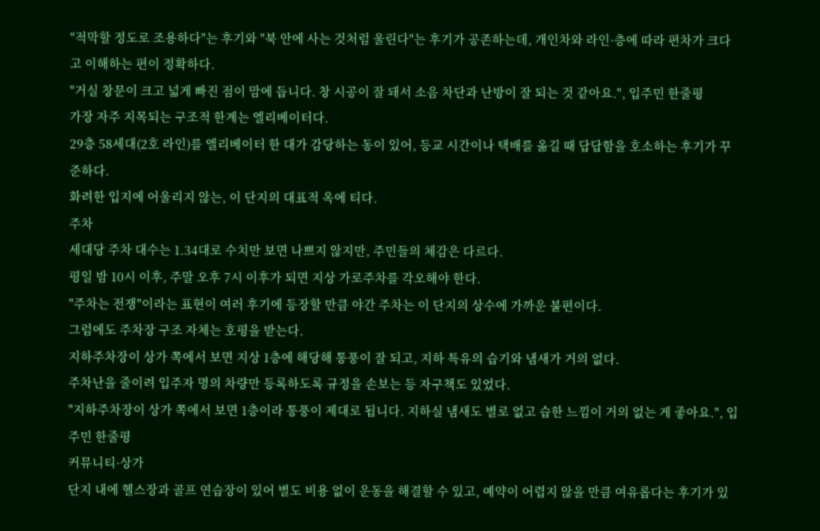"적막할 정도로 조용하다"는 후기와 "북 안에 사는 것처럼 울린다"는 후기가 공존하는데, 개인차와 라인·층에 따라 편차가 크다고 이해하는 편이 정확하다.
"거실 창문이 크고 넓게 빠진 점이 맘에 듭니다. 창 시공이 잘 돼서 소음 차단과 난방이 잘 되는 것 같아요.", 입주민 한줄평
가장 자주 지목되는 구조적 한계는 엘리베이터다.
29층 58세대(2호 라인)를 엘리베이터 한 대가 감당하는 동이 있어, 등교 시간이나 택배를 옮길 때 답답함을 호소하는 후기가 꾸준하다.
화려한 입지에 어울리지 않는, 이 단지의 대표적 옥에 티다.
주차
세대당 주차 대수는 1.34대로 수치만 보면 나쁘지 않지만, 주민들의 체감은 다르다.
평일 밤 10시 이후, 주말 오후 7시 이후가 되면 지상 가로주차를 각오해야 한다.
"주차는 전쟁"이라는 표현이 여러 후기에 등장할 만큼 야간 주차는 이 단지의 상수에 가까운 불편이다.
그럼에도 주차장 구조 자체는 호평을 받는다.
지하주차장이 상가 쪽에서 보면 지상 1층에 해당해 통풍이 잘 되고, 지하 특유의 습기와 냄새가 거의 없다.
주차난을 줄이려 입주자 명의 차량만 등록하도록 규정을 손보는 등 자구책도 있었다.
"지하주차장이 상가 쪽에서 보면 1층이라 통풍이 제대로 됩니다. 지하실 냄새도 별로 없고 습한 느낌이 거의 없는 게 좋아요.", 입주민 한줄평
커뮤니티·상가
단지 내에 헬스장과 골프 연습장이 있어 별도 비용 없이 운동을 해결할 수 있고, 예약이 어렵지 않을 만큼 여유롭다는 후기가 있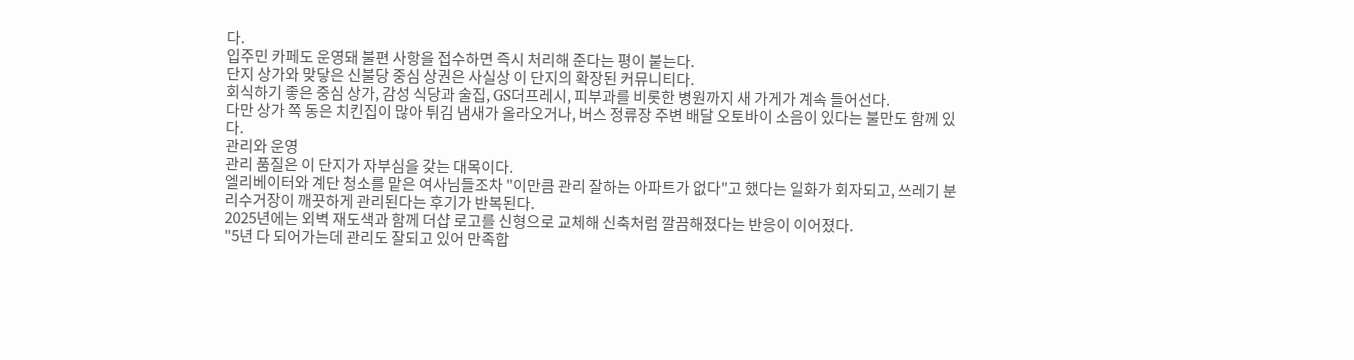다.
입주민 카페도 운영돼 불편 사항을 접수하면 즉시 처리해 준다는 평이 붙는다.
단지 상가와 맞닿은 신불당 중심 상권은 사실상 이 단지의 확장된 커뮤니티다.
회식하기 좋은 중심 상가, 감성 식당과 술집, GS더프레시, 피부과를 비롯한 병원까지 새 가게가 계속 들어선다.
다만 상가 쪽 동은 치킨집이 많아 튀김 냄새가 올라오거나, 버스 정류장 주변 배달 오토바이 소음이 있다는 불만도 함께 있다.
관리와 운영
관리 품질은 이 단지가 자부심을 갖는 대목이다.
엘리베이터와 계단 청소를 맡은 여사님들조차 "이만큼 관리 잘하는 아파트가 없다"고 했다는 일화가 회자되고, 쓰레기 분리수거장이 깨끗하게 관리된다는 후기가 반복된다.
2025년에는 외벽 재도색과 함께 더샵 로고를 신형으로 교체해 신축처럼 깔끔해졌다는 반응이 이어졌다.
"5년 다 되어가는데 관리도 잘되고 있어 만족합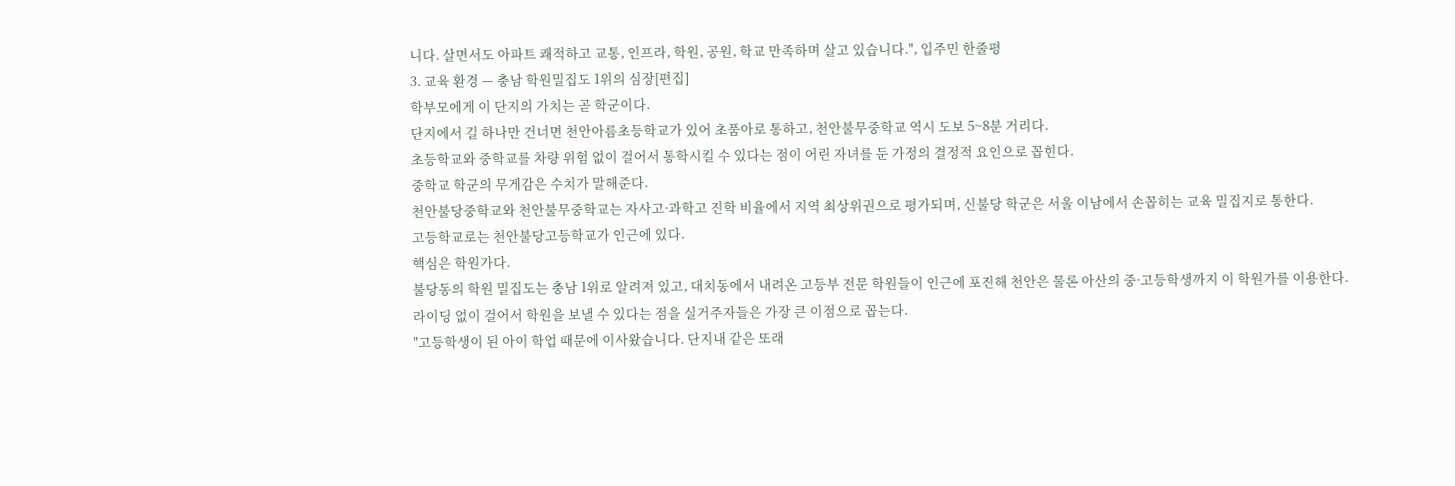니다. 살면서도 아파트 쾌적하고 교통, 인프라, 학원, 공원, 학교 만족하며 살고 있습니다.", 입주민 한줄평
3. 교육 환경 — 충남 학원밀집도 1위의 심장[편집]
학부모에게 이 단지의 가치는 곧 학군이다.
단지에서 길 하나만 건너면 천안아름초등학교가 있어 초품아로 통하고, 천안불무중학교 역시 도보 5~8분 거리다.
초등학교와 중학교를 차량 위험 없이 걸어서 통학시킬 수 있다는 점이 어린 자녀를 둔 가정의 결정적 요인으로 꼽힌다.
중학교 학군의 무게감은 수치가 말해준다.
천안불당중학교와 천안불무중학교는 자사고·과학고 진학 비율에서 지역 최상위권으로 평가되며, 신불당 학군은 서울 이남에서 손꼽히는 교육 밀집지로 통한다.
고등학교로는 천안불당고등학교가 인근에 있다.
핵심은 학원가다.
불당동의 학원 밀집도는 충남 1위로 알려져 있고, 대치동에서 내려온 고등부 전문 학원들이 인근에 포진해 천안은 물론 아산의 중·고등학생까지 이 학원가를 이용한다.
라이딩 없이 걸어서 학원을 보낼 수 있다는 점을 실거주자들은 가장 큰 이점으로 꼽는다.
"고등학생이 된 아이 학업 때문에 이사왔습니다. 단지내 같은 또래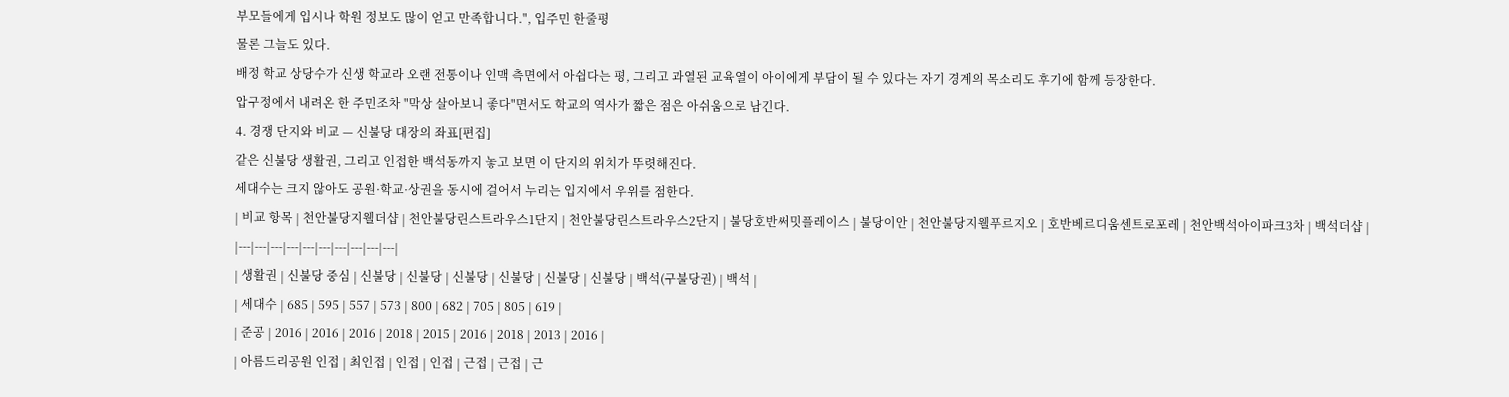부모들에게 입시나 학원 정보도 많이 얻고 만족합니다.", 입주민 한줄평
물론 그늘도 있다.
배정 학교 상당수가 신생 학교라 오랜 전통이나 인맥 측면에서 아쉽다는 평, 그리고 과열된 교육열이 아이에게 부담이 될 수 있다는 자기 경계의 목소리도 후기에 함께 등장한다.
압구정에서 내려온 한 주민조차 "막상 살아보니 좋다"면서도 학교의 역사가 짧은 점은 아쉬움으로 남긴다.
4. 경쟁 단지와 비교 — 신불당 대장의 좌표[편집]
같은 신불당 생활권, 그리고 인접한 백석동까지 놓고 보면 이 단지의 위치가 뚜렷해진다.
세대수는 크지 않아도 공원·학교·상권을 동시에 걸어서 누리는 입지에서 우위를 점한다.
| 비교 항목 | 천안불당지웰더샵 | 천안불당린스트라우스1단지 | 천안불당린스트라우스2단지 | 불당호반써밋플레이스 | 불당이안 | 천안불당지웰푸르지오 | 호반베르디움센트로포레 | 천안백석아이파크3차 | 백석더샵 |
|---|---|---|---|---|---|---|---|---|---|
| 생활권 | 신불당 중심 | 신불당 | 신불당 | 신불당 | 신불당 | 신불당 | 신불당 | 백석(구불당권) | 백석 |
| 세대수 | 685 | 595 | 557 | 573 | 800 | 682 | 705 | 805 | 619 |
| 준공 | 2016 | 2016 | 2016 | 2018 | 2015 | 2016 | 2018 | 2013 | 2016 |
| 아름드리공원 인접 | 최인접 | 인접 | 인접 | 근접 | 근접 | 근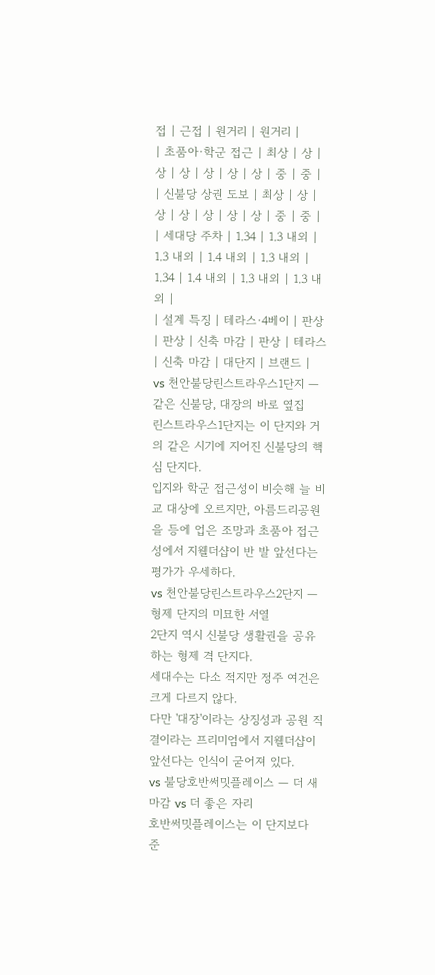접 | 근접 | 원거리 | 원거리 |
| 초품아·학군 접근 | 최상 | 상 | 상 | 상 | 상 | 상 | 상 | 중 | 중 |
| 신불당 상권 도보 | 최상 | 상 | 상 | 상 | 상 | 상 | 상 | 중 | 중 |
| 세대당 주차 | 1.34 | 1.3 내외 | 1.3 내외 | 1.4 내외 | 1.3 내외 | 1.34 | 1.4 내외 | 1.3 내외 | 1.3 내외 |
| 설계 특징 | 테라스·4베이 | 판상 | 판상 | 신축 마감 | 판상 | 테라스 | 신축 마감 | 대단지 | 브랜드 |
vs 천안불당린스트라우스1단지 — 같은 신불당, 대장의 바로 옆집
린스트라우스1단지는 이 단지와 거의 같은 시기에 지어진 신불당의 핵심 단지다.
입지와 학군 접근성이 비슷해 늘 비교 대상에 오르지만, 아름드리공원을 등에 업은 조망과 초품아 접근성에서 지웰더샵이 반 발 앞선다는 평가가 우세하다.
vs 천안불당린스트라우스2단지 — 형제 단지의 미묘한 서열
2단지 역시 신불당 생활권을 공유하는 형제 격 단지다.
세대수는 다소 적지만 정주 여건은 크게 다르지 않다.
다만 '대장'이라는 상징성과 공원 직결이라는 프리미엄에서 지웰더샵이 앞선다는 인식이 굳어져 있다.
vs 불당호반써밋플레이스 — 더 새 마감 vs 더 좋은 자리
호반써밋플레이스는 이 단지보다 준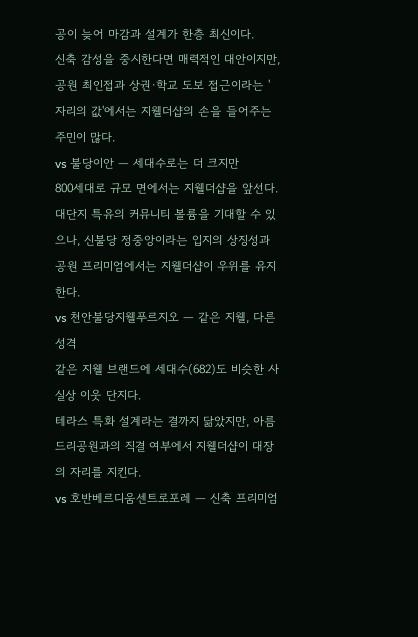공이 늦어 마감과 설계가 한층 최신이다.
신축 감성을 중시한다면 매력적인 대안이지만, 공원 최인접과 상권·학교 도보 접근이라는 '자리의 값'에서는 지웰더샵의 손을 들어주는 주민이 많다.
vs 불당이안 — 세대수로는 더 크지만
800세대로 규모 면에서는 지웰더샵을 앞선다.
대단지 특유의 커뮤니티 볼륨을 기대할 수 있으나, 신불당 정중앙이라는 입지의 상징성과 공원 프리미엄에서는 지웰더샵이 우위를 유지한다.
vs 천안불당지웰푸르지오 — 같은 지웰, 다른 성격
같은 지웰 브랜드에 세대수(682)도 비슷한 사실상 이웃 단지다.
테라스 특화 설계라는 결까지 닮았지만, 아름드리공원과의 직결 여부에서 지웰더샵이 대장의 자리를 지킨다.
vs 호반베르디움센트로포레 — 신축 프리미엄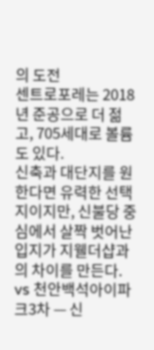의 도전
센트로포레는 2018년 준공으로 더 젊고, 705세대로 볼륨도 있다.
신축과 대단지를 원한다면 유력한 선택지이지만, 신불당 중심에서 살짝 벗어난 입지가 지웰더샵과의 차이를 만든다.
vs 천안백석아이파크3차 — 신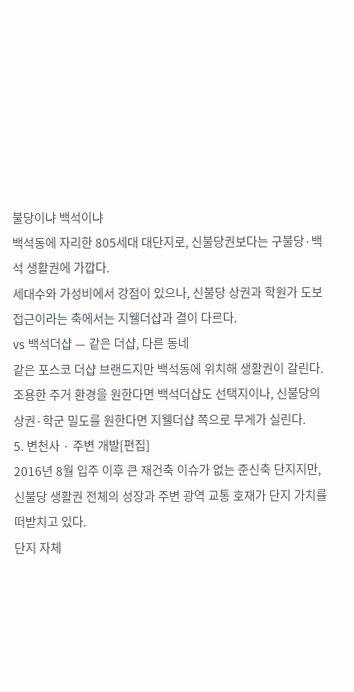불당이냐 백석이냐
백석동에 자리한 805세대 대단지로, 신불당권보다는 구불당·백석 생활권에 가깝다.
세대수와 가성비에서 강점이 있으나, 신불당 상권과 학원가 도보 접근이라는 축에서는 지웰더샵과 결이 다르다.
vs 백석더샵 — 같은 더샵, 다른 동네
같은 포스코 더샵 브랜드지만 백석동에 위치해 생활권이 갈린다.
조용한 주거 환경을 원한다면 백석더샵도 선택지이나, 신불당의 상권·학군 밀도를 원한다면 지웰더샵 쪽으로 무게가 실린다.
5. 변천사 · 주변 개발[편집]
2016년 8월 입주 이후 큰 재건축 이슈가 없는 준신축 단지지만, 신불당 생활권 전체의 성장과 주변 광역 교통 호재가 단지 가치를 떠받치고 있다.
단지 자체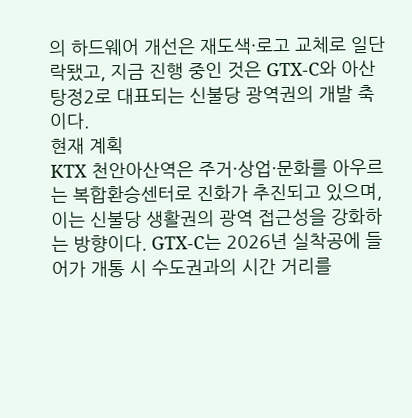의 하드웨어 개선은 재도색·로고 교체로 일단락됐고, 지금 진행 중인 것은 GTX-C와 아산탕정2로 대표되는 신불당 광역권의 개발 축이다.
현재 계획
KTX 천안아산역은 주거·상업·문화를 아우르는 복합환승센터로 진화가 추진되고 있으며, 이는 신불당 생활권의 광역 접근성을 강화하는 방향이다. GTX-C는 2026년 실착공에 들어가 개통 시 수도권과의 시간 거리를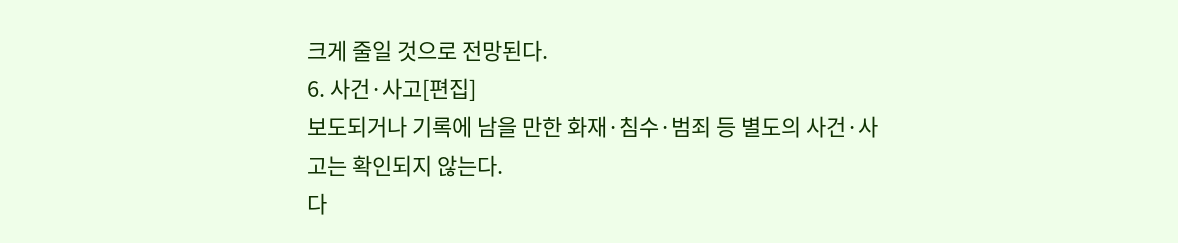크게 줄일 것으로 전망된다.
6. 사건·사고[편집]
보도되거나 기록에 남을 만한 화재·침수·범죄 등 별도의 사건·사고는 확인되지 않는다.
다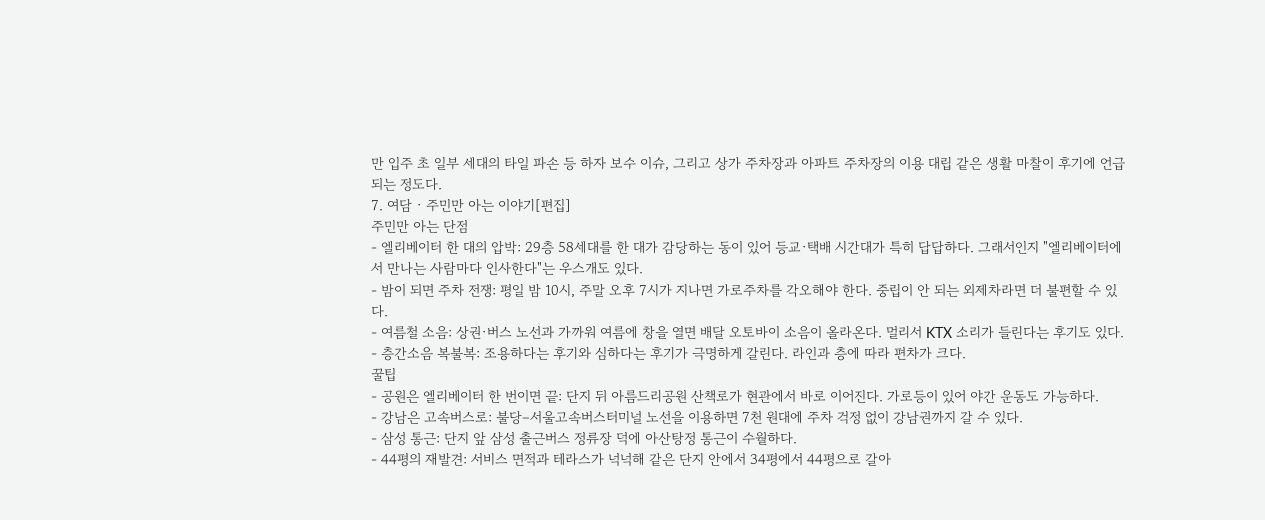만 입주 초 일부 세대의 타일 파손 등 하자 보수 이슈, 그리고 상가 주차장과 아파트 주차장의 이용 대립 같은 생활 마찰이 후기에 언급되는 정도다.
7. 여담 · 주민만 아는 이야기[편집]
주민만 아는 단점
- 엘리베이터 한 대의 압박: 29층 58세대를 한 대가 감당하는 동이 있어 등교·택배 시간대가 특히 답답하다. 그래서인지 "엘리베이터에서 만나는 사람마다 인사한다"는 우스개도 있다.
- 밤이 되면 주차 전쟁: 평일 밤 10시, 주말 오후 7시가 지나면 가로주차를 각오해야 한다. 중립이 안 되는 외제차라면 더 불편할 수 있다.
- 여름철 소음: 상권·버스 노선과 가까워 여름에 창을 열면 배달 오토바이 소음이 올라온다. 멀리서 KTX 소리가 들린다는 후기도 있다.
- 층간소음 복불복: 조용하다는 후기와 심하다는 후기가 극명하게 갈린다. 라인과 층에 따라 편차가 크다.
꿀팁
- 공원은 엘리베이터 한 번이면 끝: 단지 뒤 아름드리공원 산책로가 현관에서 바로 이어진다. 가로등이 있어 야간 운동도 가능하다.
- 강남은 고속버스로: 불당–서울고속버스터미널 노선을 이용하면 7천 원대에 주차 걱정 없이 강남권까지 갈 수 있다.
- 삼성 통근: 단지 앞 삼성 출근버스 정류장 덕에 아산탕정 통근이 수월하다.
- 44평의 재발견: 서비스 면적과 테라스가 넉넉해 같은 단지 안에서 34평에서 44평으로 갈아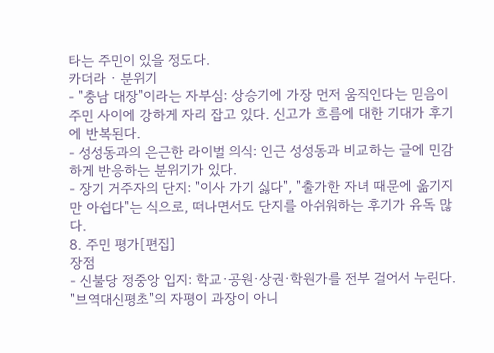타는 주민이 있을 정도다.
카더라 · 분위기
- "충남 대장"이라는 자부심: 상승기에 가장 먼저 움직인다는 믿음이 주민 사이에 강하게 자리 잡고 있다. 신고가 흐름에 대한 기대가 후기에 반복된다.
- 성성동과의 은근한 라이벌 의식: 인근 성성동과 비교하는 글에 민감하게 반응하는 분위기가 있다.
- 장기 거주자의 단지: "이사 가기 싫다", "출가한 자녀 때문에 옮기지만 아쉽다"는 식으로, 떠나면서도 단지를 아쉬워하는 후기가 유독 많다.
8. 주민 평가[편집]
장점
- 신불당 정중앙 입지: 학교·공원·상권·학원가를 전부 걸어서 누린다. "브역대신평초"의 자평이 과장이 아니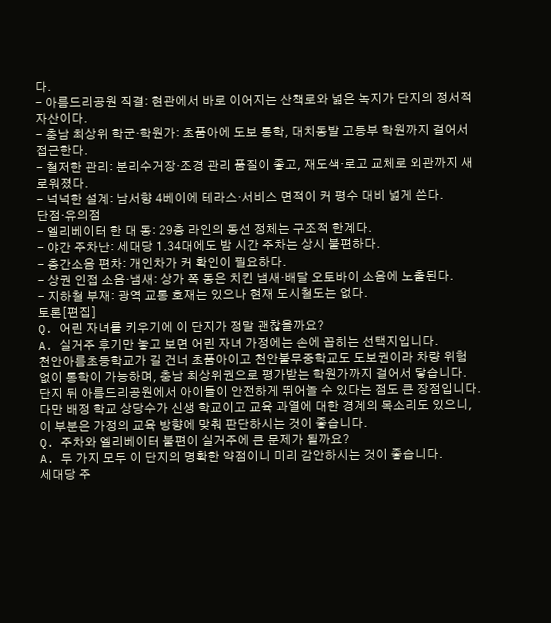다.
- 아름드리공원 직결: 현관에서 바로 이어지는 산책로와 넓은 녹지가 단지의 정서적 자산이다.
- 충남 최상위 학군·학원가: 초품아에 도보 통학, 대치동발 고등부 학원까지 걸어서 접근한다.
- 철저한 관리: 분리수거장·조경 관리 품질이 좋고, 재도색·로고 교체로 외관까지 새로워졌다.
- 넉넉한 설계: 남서향 4베이에 테라스·서비스 면적이 커 평수 대비 넓게 쓴다.
단점·유의점
- 엘리베이터 한 대 동: 29층 라인의 동선 정체는 구조적 한계다.
- 야간 주차난: 세대당 1.34대에도 밤 시간 주차는 상시 불편하다.
- 층간소음 편차: 개인차가 커 확인이 필요하다.
- 상권 인접 소음·냄새: 상가 쪽 동은 치킨 냄새·배달 오토바이 소음에 노출된다.
- 지하철 부재: 광역 교통 호재는 있으나 현재 도시철도는 없다.
토론[편집]
Q. 어린 자녀를 키우기에 이 단지가 정말 괜찮을까요?
A. 실거주 후기만 놓고 보면 어린 자녀 가정에는 손에 꼽히는 선택지입니다.
천안아름초등학교가 길 건너 초품아이고 천안불무중학교도 도보권이라 차량 위험 없이 통학이 가능하며, 충남 최상위권으로 평가받는 학원가까지 걸어서 닿습니다.
단지 뒤 아름드리공원에서 아이들이 안전하게 뛰어놀 수 있다는 점도 큰 장점입니다.
다만 배정 학교 상당수가 신생 학교이고 교육 과열에 대한 경계의 목소리도 있으니, 이 부분은 가정의 교육 방향에 맞춰 판단하시는 것이 좋습니다.
Q. 주차와 엘리베이터 불편이 실거주에 큰 문제가 될까요?
A. 두 가지 모두 이 단지의 명확한 약점이니 미리 감안하시는 것이 좋습니다.
세대당 주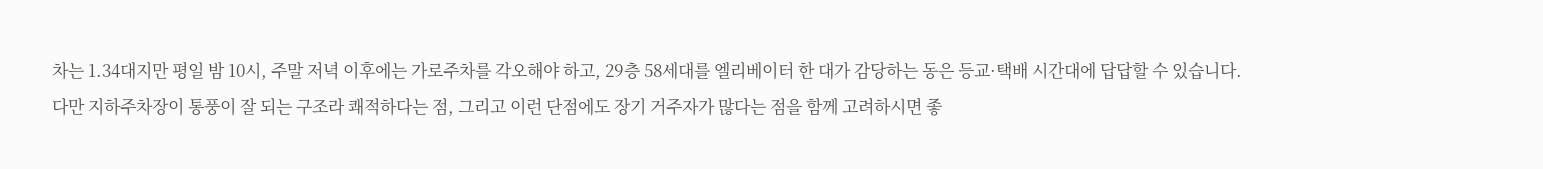차는 1.34대지만 평일 밤 10시, 주말 저녁 이후에는 가로주차를 각오해야 하고, 29층 58세대를 엘리베이터 한 대가 감당하는 동은 등교·택배 시간대에 답답할 수 있습니다.
다만 지하주차장이 통풍이 잘 되는 구조라 쾌적하다는 점, 그리고 이런 단점에도 장기 거주자가 많다는 점을 함께 고려하시면 좋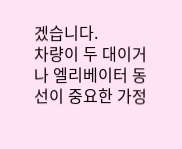겠습니다.
차량이 두 대이거나 엘리베이터 동선이 중요한 가정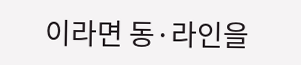이라면 동·라인을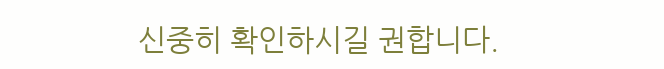신중히 확인하시길 권합니다.